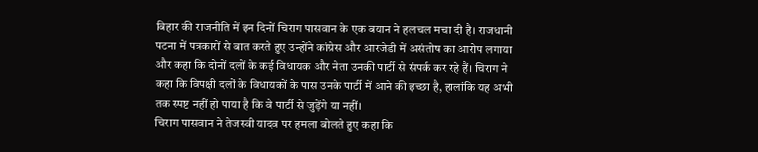बिहार की राजनीति में इन दिनों चिराग पासवान के एक बयान ने हलचल मचा दी है। राजधानी पटना में पत्रकारों से बात करते हुए उन्होंने कांग्रेस और आरजेडी में असंतोष का आरोप लगाया और कहा कि दोनों दलों के कई विधायक और नेता उनकी पार्टी से संपर्क कर रहे हैं। चिराग ने कहा कि विपक्षी दलों के विधायकों के पास उनके पार्टी में आने की इच्छा है, हालांकि यह अभी तक स्पष्ट नहीं हो पाया है कि वे पार्टी से जुड़ेंगे या नहीं।
चिराग पासवान ने तेजस्वी यादव पर हमला बोलते हुए कहा कि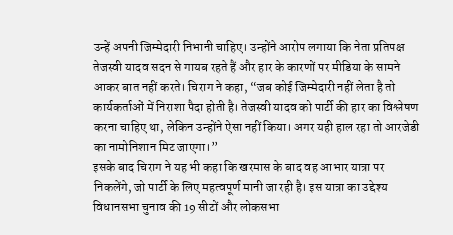उन्हें अपनी जिम्मेदारी निभानी चाहिए। उन्होंने आरोप लगाया कि नेता प्रतिपक्ष तेजस्वी यादव सदन से गायब रहते हैं और हार के कारणों पर मीडिया के सामने आकर बात नहीं करते। चिराग ने कहा, “जब कोई जिम्मेदारी नहीं लेता है तो कार्यकर्ताओं में निराशा पैदा होती है। तेजस्वी यादव को पार्टी की हार का विश्लेषण करना चाहिए था, लेकिन उन्होंने ऐसा नहीं किया। अगर यही हाल रहा तो आरजेडी का नामोनिशान मिट जाएगा।”
इसके बाद चिराग ने यह भी कहा कि खरमास के बाद वह आभार यात्रा पर निकलेंगे, जो पार्टी के लिए महत्वपूर्ण मानी जा रही है। इस यात्रा का उद्देश्य विधानसभा चुनाव की 19 सीटों और लोकसभा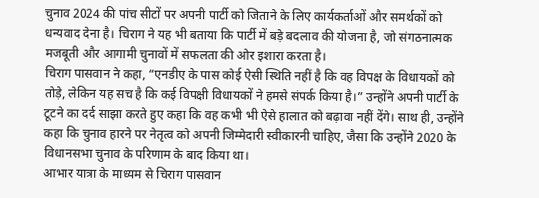चुनाव 2024 की पांच सीटों पर अपनी पार्टी को जिताने के लिए कार्यकर्ताओं और समर्थकों को धन्यवाद देना है। चिराग ने यह भी बताया कि पार्टी में बड़े बदलाव की योजना है, जो संगठनात्मक मजबूती और आगामी चुनावों में सफलता की ओर इशारा करता है।
चिराग पासवान ने कहा, “एनडीए के पास कोई ऐसी स्थिति नहीं है कि वह विपक्ष के विधायकों को तोड़े, लेकिन यह सच है कि कई विपक्षी विधायकों ने हमसे संपर्क किया है।” उन्होंने अपनी पार्टी के टूटने का दर्द साझा करते हुए कहा कि वह कभी भी ऐसे हालात को बढ़ावा नहीं देंगे। साथ ही, उन्होंने कहा कि चुनाव हारने पर नेतृत्व को अपनी जिम्मेदारी स्वीकारनी चाहिए, जैसा कि उन्होंने 2020 के विधानसभा चुनाव के परिणाम के बाद किया था।
आभार यात्रा के माध्यम से चिराग पासवान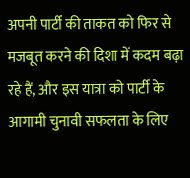अपनी पार्टी की ताकत को फिर से मजबूत करने की दिशा में कदम बढ़ा रहे हैं, और इस यात्रा को पार्टी के आगामी चुनावी सफलता के लिए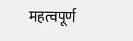महत्वपूर्ण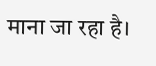माना जा रहा है।